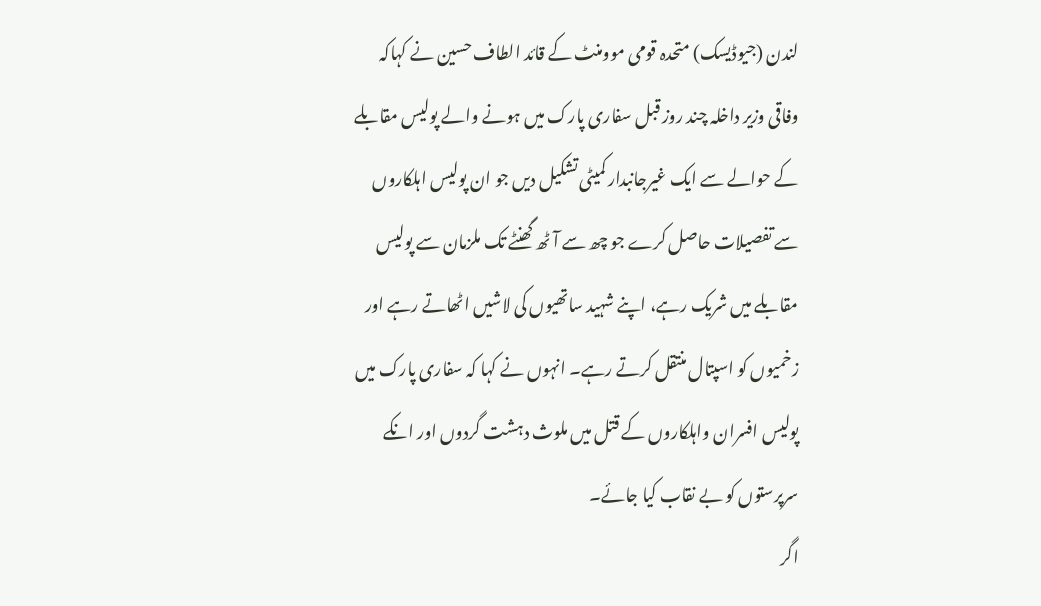لندن (جیوڈیسک) متحدہ قومی موومنٹ کے قائد الطاف حسین نے کہاکہ وفاقی وزیر داخلہ چند روز قبل سفاری پارک میں ہونے والے پولیس مقابلے کے حوالے سے ایک غیرجانبدار کمیٹی تشکیل دیں جو ان پولیس اہلکاروں سے تفصیلات حاصل کرے جو چھ سے آٹھ گھنٹے تک ملزمان سے پولیس مقابلے میں شریک رہے، اپنے شہید ساتھیوں کی لاشیں اٹھاتے رہے اور زخمیوں کو اسپتال منتقل کرتے رہے۔ انہوں نے کہا کہ سفاری پارک میں پولیس افسران واہلکاروں کے قتل میں ملوث دہشت گردوں اور انکے سرپرستوں کو بے نقاب کیا جائے۔
اگر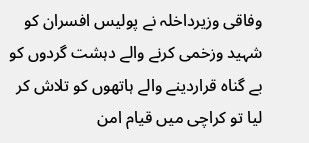وفاقی وزیرداخلہ نے پولیس افسران کو شہید وزخمی کرنے والے دہشت گردوں کو بے گناہ قراردینے والے ہاتھوں کو تلاش کر لیا تو کراچی میں قیام امن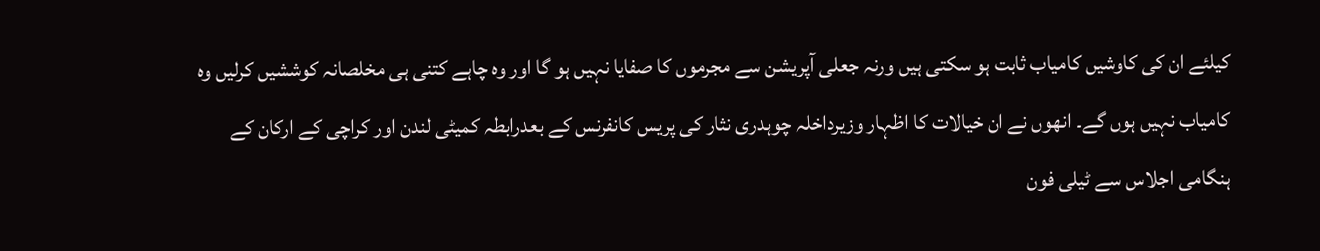کیلئے ان کی کاوشیں کامیاب ثابت ہو سکتی ہیں ورنہ جعلی آپریشن سے مجرموں کا صفایا نہیں ہو گا اور وہ چاہے کتنی ہی مخلصانہ کوششیں کرلیں وہ کامیاب نہیں ہوں گے۔ انھوں نے ان خیالات کا اظہار وزیرداخلہ چوہدری نثار کی پریس کانفرنس کے بعدرابطہ کمیٹی لندن اور کراچی کے ارکان کے ہنگامی اجلاس سے ٹیلی فون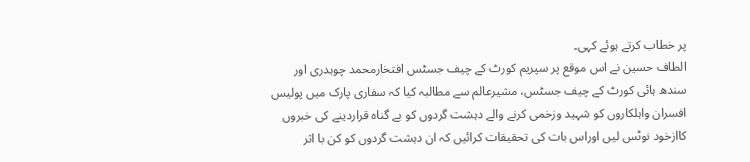پر خطاب کرتے ہوئے کہی۔
الطاف حسین نے اس موقع پر سپریم کورٹ کے چیف جسٹس افتخارمحمد چوہدری اور سندھ ہائی کورٹ کے چیف جسٹس، مشیرعالم سے مطالبہ کیا کہ سفاری پارک میں پولیس افسران واہلکاروں کو شہید وزخمی کرنے والے دہشت گردوں کو بے گناہ قراردینے کی خبروں کاازخود نوٹس لیں اوراس بات کی تحقیقات کرائیں کہ ان دہشت گردوں کو کن با اثر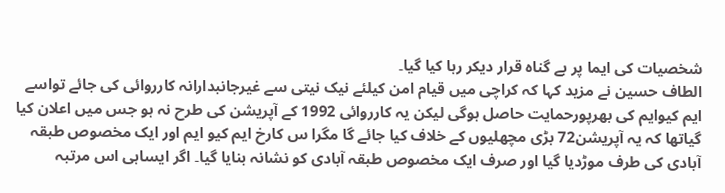شخصیات کی ایما پر بے گناہ قرار دیکر رہا کیا گیا۔
الطاف حسین نے مزید کہا کہ کراچی میں قیام امن کیلئے نیک نیتی سے غیرجانبدارانہ کارروائی کی جائے تواسے ایم کیوایم کی بھرپورحمایت حاصل ہوگی لیکن یہ کارروائی 1992 کے آپریشن کی طرح نہ ہو جس میں اعلان کیا گیاتھا کہ یہ آپریشن72 بڑی مچھلیوں کے خلاف کیا جائے گا مگرا س کارخ ایم کیو ایم اور ایک مخصوص طبقہ آبادی کی طرف موڑدیا گیا اور صرف ایک مخصوص طبقہ آبادی کو نشانہ بنایا گیا۔ اگر ایساہی اس مرتبہ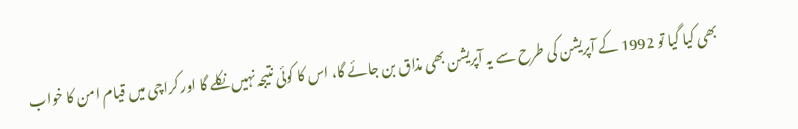بھی کیا گیا تو 1992 کے آپریشن کی طرح سے یہ آپریشن بھی مذاق بن جائے گا، اس کا کوئی نتیجہ نہیں نکلے گا اور کراچی میں قیام امن کا خواب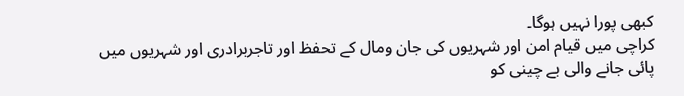کبھی پورا نہیں ہوگا۔
کراچی میں قیام امن اور شہریوں کی جان ومال کے تحفظ اور تاجربرادری اور شہریوں میں پائی جانے والی بے چینی کو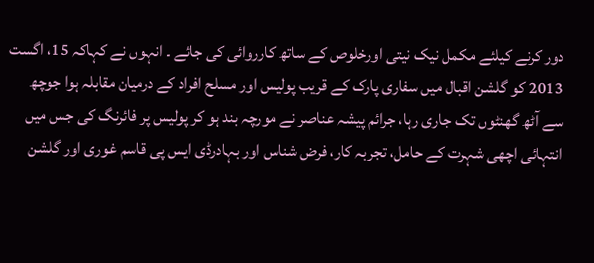دور کرنے کیلئے مکمل نیک نیتی اورخلوص کے ساتھ کارروائی کی جائے ۔ انہوں نے کہاکہ 15، اگست 2013 کو گلشن اقبال میں سفاری پارک کے قریب پولیس اور مسلح افراد کے درمیان مقابلہ ہوا جوچھ سے آٹھ گھنٹوں تک جاری رہا، جرائم پیشہ عناصر نے مورچہ بند ہو کر پولیس پر فائرنگ کی جس میں انتہائی اچھی شہرت کے حامل، تجربہ کار، فرض شناس اور بہادرڈی ایس پی قاسم غوری اور گلشن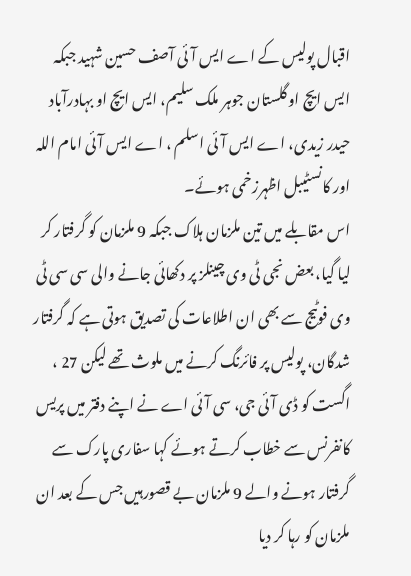اقبال پولیس کے اے ایس آئی آصف حسین شہید جبکہ ایس ایچ او گلستان جوہر ملک سلیم، ایس ایچ او بہادرآباد حیدر زیدی، اے ایس آئی اسلم ، اے ایس آئی امام اللہ اور کانسٹیبل اظہرزخمی ہوئے۔
اس مقابلے میں تین ملزمان ہلاک جبکہ 9 ملزمان کو گرفتار کر لیا گیا، بعض نجی ٹی وی چینلز پر دکھائی جانے والی سی سی ٹی وی فوٹیج سے بھی ان اطلاعات کی تصدیق ہوتی ہے کہ گرفتار شدگان، پولیس پر فائرنگ کرنے میں ملوث تھے لیکن 27 ، اگست کو ڈی آئی جی، سی آئی اے نے اپنے دفتر میں پریس کانفرنس سے خطاب کرتے ہوئے کہا سفاری پارک سے گرفتار ہونے والے 9 ملزمان بے قصورہیں جس کے بعد ان ملزمان کو رہا کر دیا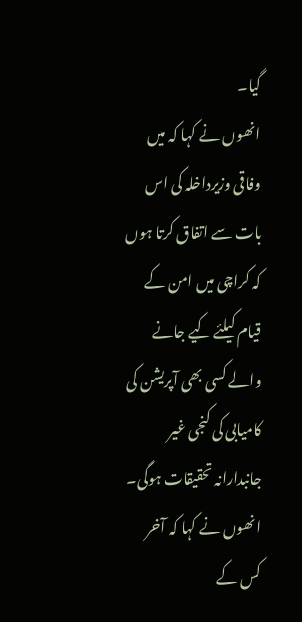گیا۔
انھوں نے کہا کہ میں وفاقی وزیرداخلہ کی اس بات سے اتفاق کرتا ہوں کہ کراچی میں امن کے قیام کیلئے کیے جانے والے کسی بھی آپریشن کی کامیابی کی کنجی غیر جانبدارانہ تحقیقات ہوگی۔ انھوں نے کہا کہ آخر کس کے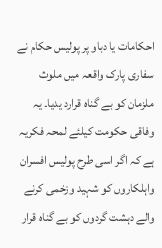احکامات یا دباو پر پولیس حکام نے سفاری پارک واقعہ میں ملوث ملزمان کو بے گناہ قرارد یدیا۔ یہ وفاقی حکومت کیلئے لمحہ فکریہ ہے کہ اگر اسی طرح پولیس افسران واہلکاروں کو شہید وزخمی کرنے والے دہشت گردوں کو بے گناہ قرار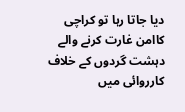دیا جاتا رہا تو کراچی کاامن غارت کرنے والے دہشت گردوں کے خلاف کارروائی میں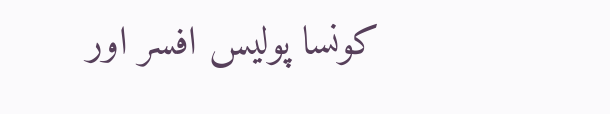کونسا پولیس افسر اور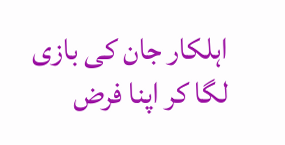اہلکار جان کی بازی لگا کر اپنا فرض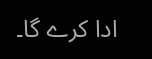ادا کرے گا۔